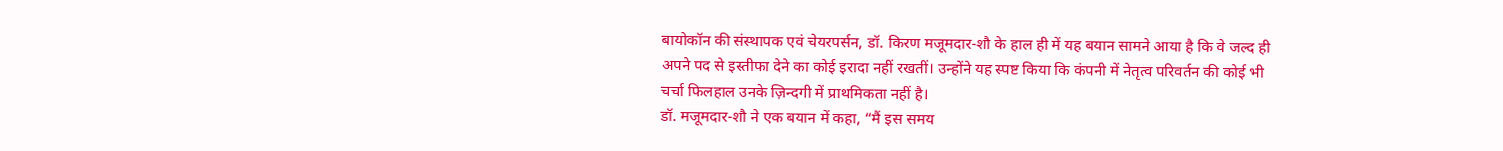बायोकॉन की संस्थापक एवं चेयरपर्सन, डॉ. किरण मजूमदार-शौ के हाल ही में यह बयान सामने आया है कि वे जल्द ही अपने पद से इस्तीफा देने का कोई इरादा नहीं रखतीं। उन्होंने यह स्पष्ट किया कि कंपनी में नेतृत्व परिवर्तन की कोई भी चर्चा फिलहाल उनके ज़िन्दगी में प्राथमिकता नहीं है।
डॉ. मजूमदार-शौ ने एक बयान में कहा, “मैं इस समय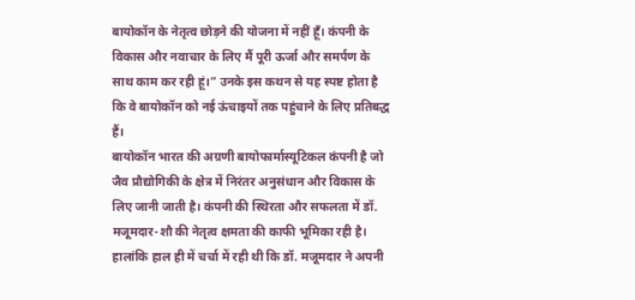बायोकॉन के नेतृत्व छोड़ने की योजना में नहीं हूँ। कंपनी के विकास और नवाचार के लिए मैं पूरी ऊर्जा और समर्पण के साथ काम कर रही हूं।” उनके इस कथन से यह स्पष्ट होता है कि वे बायोकॉन को नई ऊंचाइयों तक पहुंचाने के लिए प्रतिबद्ध हैं।
बायोकॉन भारत की अग्रणी बायोफार्मास्यूटिकल कंपनी है जो जैव प्रौद्योगिकी के क्षेत्र में निरंतर अनुसंधान और विकास के लिए जानी जाती है। कंपनी की स्थिरता और सफलता में डॉ. मजूमदार-शौ की नेतृत्व क्षमता की काफी भूमिका रही है।
हालांकि हाल ही में चर्चा में रही थी कि डॉ. मजूमदार ने अपनी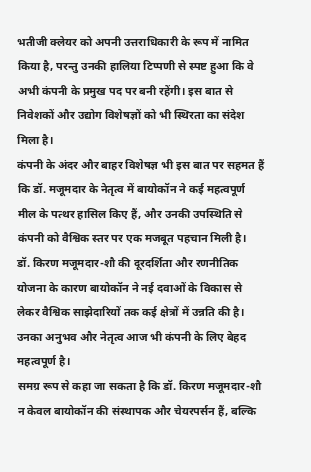भतीजी क्लेयर को अपनी उत्तराधिकारी के रूप में नामित किया है, परन्तु उनकी हालिया टिप्पणी से स्पष्ट हुआ कि वे अभी कंपनी के प्रमुख पद पर बनी रहेंगी। इस बात से निवेशकों और उद्योग विशेषज्ञों को भी स्थिरता का संदेश मिला है।
कंपनी के अंदर और बाहर विशेषज्ञ भी इस बात पर सहमत हैं कि डॉ. मजूमदार के नेतृत्व में बायोकॉन ने कई महत्वपूर्ण मील के पत्थर हासिल किए हैं, और उनकी उपस्थिति से कंपनी को वैश्विक स्तर पर एक मजबूत पहचान मिली है।
डॉ. किरण मजूमदार-शौ की दूरदर्शिता और रणनीतिक योजना के कारण बायोकॉन ने नई दवाओं के विकास से लेकर वैश्विक साझेदारियों तक कई क्षेत्रों में उन्नति की है। उनका अनुभव और नेतृत्व आज भी कंपनी के लिए बेहद महत्वपूर्ण है।
समग्र रूप से कहा जा सकता है कि डॉ. किरण मजूमदार-शौ न केवल बायोकॉन की संस्थापक और चेयरपर्सन हैं, बल्कि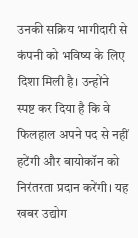उनकी सक्रिय भागीदारी से कंपनी को भविष्य के लिए दिशा मिली है। उन्होंने स्पष्ट कर दिया है कि वे फिलहाल अपने पद से नहीं हटेंगी और बायोकॉन को निरंतरता प्रदान करेंगी। यह खबर उद्योग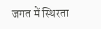जगत में स्थिरता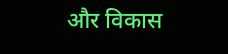और विकास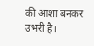की आशा बनकर उभरी है।